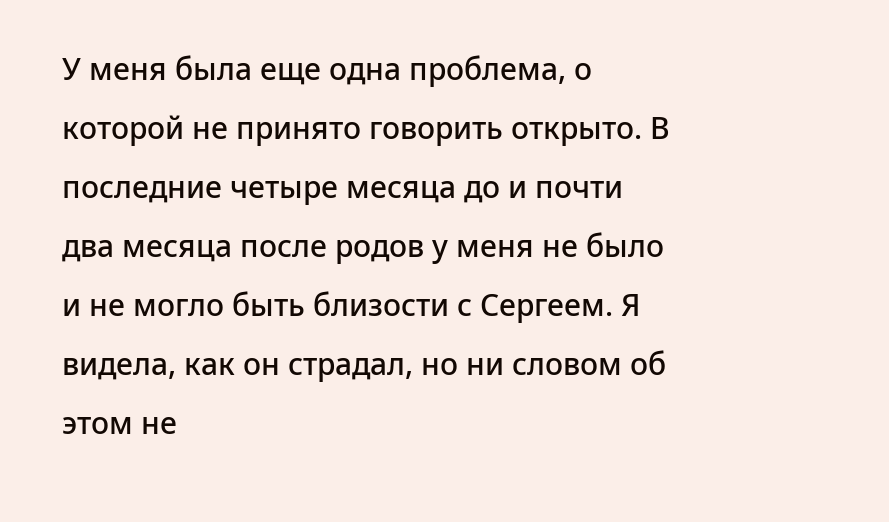У меня была еще одна проблема, о которой не принято говорить открыто. В последние четыре месяца до и почти два месяца после родов у меня не было и не могло быть близости с Сергеем. Я видела, как он страдал, но ни словом об этом не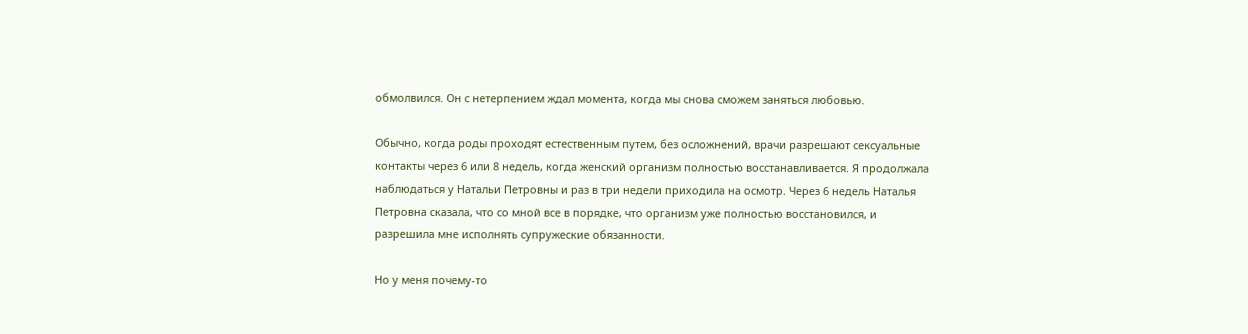обмолвился. Он с нетерпением ждал момента, когда мы снова сможем заняться любовью.

Обычно, когда роды проходят естественным путем, без осложнений, врачи разрешают сексуальные контакты через 6 или 8 недель, когда женский организм полностью восстанавливается. Я продолжала наблюдаться у Натальи Петровны и раз в три недели приходила на осмотр. Через 6 недель Наталья Петровна сказала, что со мной все в порядке, что организм уже полностью восстановился, и разрешила мне исполнять супружеские обязанности.

Но у меня почему-то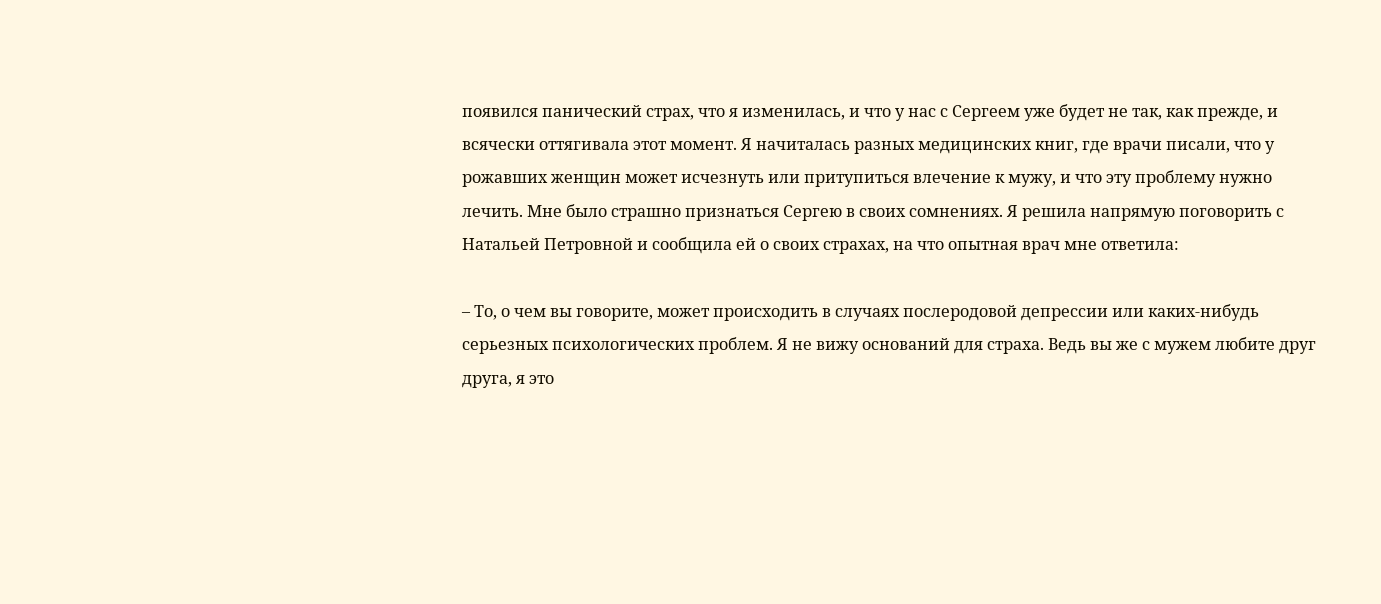появился панический страх, что я изменилась, и что у нас с Сергеем уже будет не так, как прежде, и всячески оттягивала этот момент. Я начиталась разных медицинских книг, где врачи писали, что у рожавших женщин может исчезнуть или притупиться влечение к мужу, и что эту проблему нужно лечить. Мне было страшно признаться Сергею в своих сомнениях. Я решила напрямую поговорить с Натальей Петровной и сообщила ей о своих страхах, на что опытная врач мне ответила:

– То, о чем вы говорите, может происходить в случаях послеродовой депрессии или каких-нибудь серьезных психологических проблем. Я не вижу оснований для страха. Ведь вы же с мужем любите друг друга, я это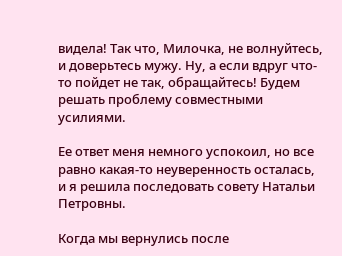видела! Так что, Милочка, не волнуйтесь, и доверьтесь мужу. Ну, а если вдруг что-то пойдет не так, обращайтесь! Будем решать проблему совместными усилиями.

Ее ответ меня немного успокоил, но все равно какая-то неуверенность осталась, и я решила последовать совету Натальи Петровны.

Когда мы вернулись после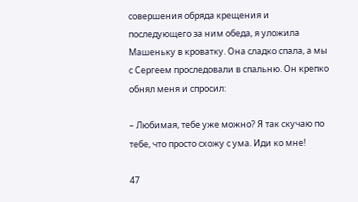совершения обряда крещения и последующего за ним обеда, я уложила Машеньку в кроватку. Она сладко спала, а мы с Сергеем проследовали в спальню. Он крепко обнял меня и спросил:

– Любимая, тебе уже можно? Я так скучаю по тебе, что просто схожу с ума. Иди ко мне!

47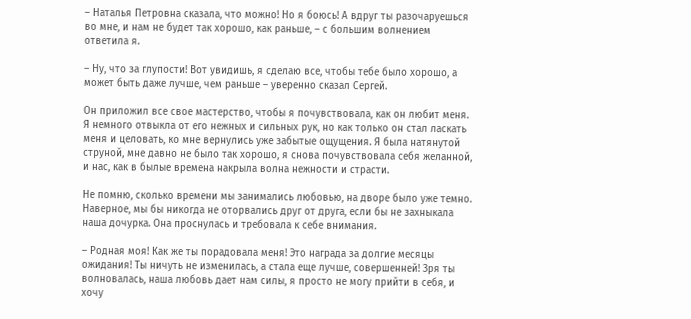– Наталья Петровна сказала, что можно! Но я боюсь! А вдруг ты разочаруешься во мне, и нам не будет так хорошо, как раньше, – с большим волнением ответила я.

– Ну, что за глупости! Вот увидишь, я сделаю все, чтобы тебе было хорошо, а может быть даже лучше, чем раньше – уверенно сказал Сергей.

Он приложил все свое мастерство, чтобы я почувствовала, как он любит меня. Я немного отвыкла от его нежных и сильных рук, но как только он стал ласкать меня и целовать, ко мне вернулись уже забытые ощущения. Я была натянутой струной, мне давно не было так хорошо, я снова почувствовала себя желанной, и нас, как в былые времена накрыла волна нежности и страсти.

Не помню, сколько времени мы занимались любовью, на дворе было уже темно. Наверное, мы бы никогда не оторвались друг от друга, если бы не захныкала наша дочурка. Она проснулась и требовала к себе внимания.

– Родная моя! Как же ты порадовала меня! Это награда за долгие месяцы ожидания! Ты ничуть не изменилась, а стала еще лучше, совершенней! Зря ты волновалась, наша любовь дает нам силы, я просто не могу прийти в себя, и хочу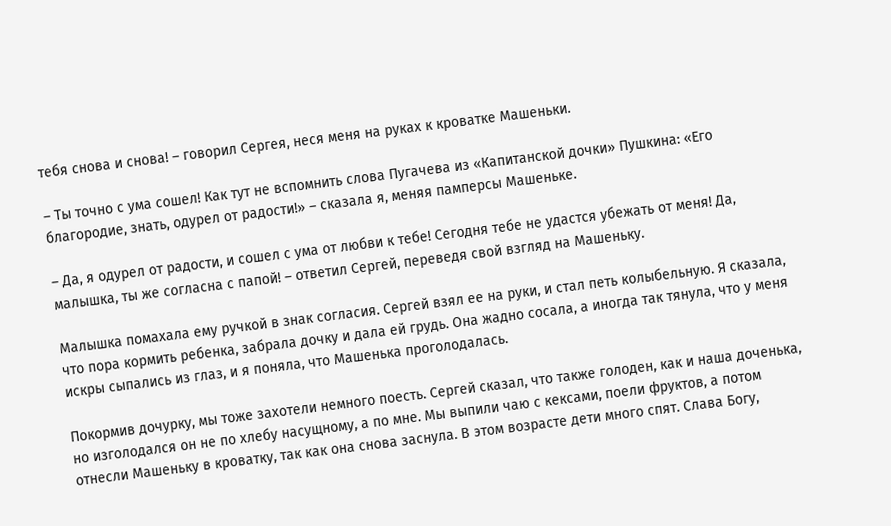тебя снова и снова! – говорил Сергея, неся меня на руках к кроватке Машеньки.

– Ты точно с ума сошел! Как тут не вспомнить слова Пугачева из «Капитанской дочки» Пушкина: «Его благородие, знать, одурел от радости!» – сказала я, меняя памперсы Машеньке.

– Да, я одурел от радости, и сошел с ума от любви к тебе! Сегодня тебе не удастся убежать от меня! Да, малышка, ты же согласна с папой! – ответил Сергей, переведя свой взгляд на Машеньку.

Малышка помахала ему ручкой в знак согласия. Сергей взял ее на руки, и стал петь колыбельную. Я сказала, что пора кормить ребенка, забрала дочку и дала ей грудь. Она жадно сосала, а иногда так тянула, что у меня искры сыпались из глаз, и я поняла, что Машенька проголодалась.

Покормив дочурку, мы тоже захотели немного поесть. Сергей сказал, что также голоден, как и наша доченька, но изголодался он не по хлебу насущному, а по мне. Мы выпили чаю с кексами, поели фруктов, а потом отнесли Машеньку в кроватку, так как она снова заснула. В этом возрасте дети много спят. Слава Богу,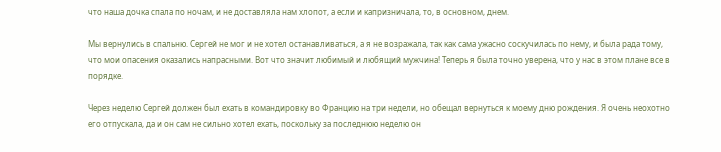что наша дочка спала по ночам, и не доставляла нам хлопот, а если и капризничала, то, в основном, днем.

Мы вернулись в спальню. Сергей не мог и не хотел останавливаться, а я не возражала, так как сама ужасно соскучилась по нему, и была рада тому, что мои опасения оказались напрасными. Вот что значит любимый и любящий мужчина! Теперь я была точно уверена, что у нас в этом плане все в порядке.

Через неделю Сергей должен был ехать в командировку во Францию на три недели, но обещал вернуться к моему дню рождения. Я очень неохотно его отпускала, да и он сам не сильно хотел ехать, поскольку за последнюю неделю он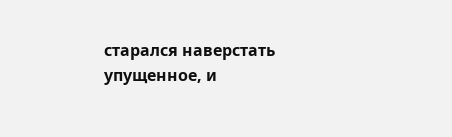старался наверстать упущенное, и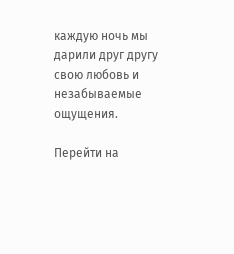каждую ночь мы дарили друг другу свою любовь и незабываемые ощущения.

Перейти на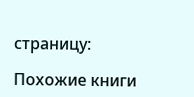страницу:

Похожие книги